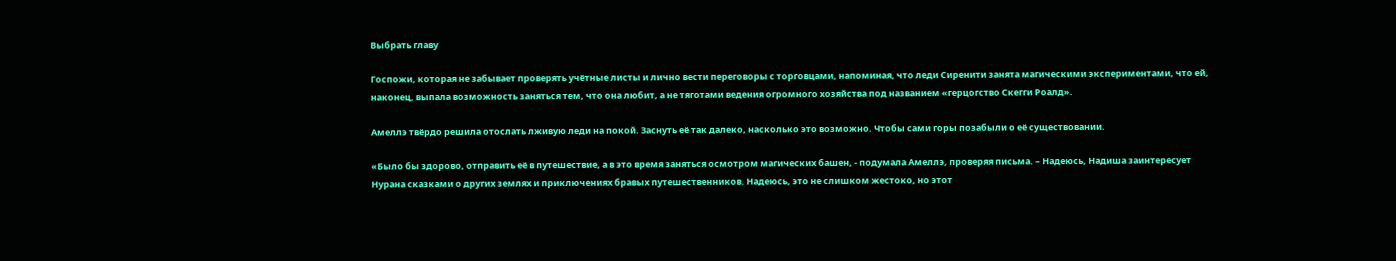Выбрать главу

Госпожи, которая не забывает проверять учётные листы и лично вести переговоры с торговцами, напоминая, что леди Сиренити занята магическими экспериментами, что ей, наконец, выпала возможность заняться тем, что она любит, а не тяготами ведения огромного хозяйства под названием «герцогство Скегги Роалд».

Амеллэ твёрдо решила отослать лживую леди на покой. Заснуть её так далеко, насколько это возможно. Чтобы сами горы позабыли о её существовании.

«Было бы здорово, отправить её в путешествие, а в это время заняться осмотром магических башен, - подумала Амеллэ, проверяя письма. – Надеюсь, Надиша заинтересует Нурана сказками о других землях и приключениях бравых путешественников. Надеюсь, это не слишком жестоко, но этот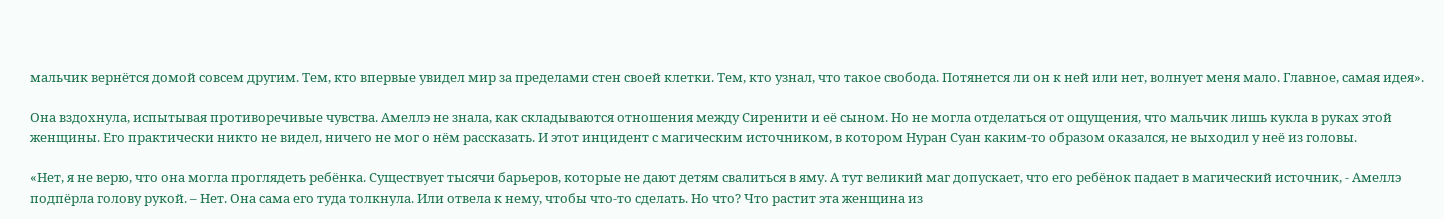мальчик вернётся домой совсем другим. Тем, кто впервые увидел мир за пределами стен своей клетки. Тем, кто узнал, что такое свобода. Потянется ли он к ней или нет, волнует меня мало. Главное, самая идея».

Она вздохнула, испытывая противоречивые чувства. Амеллэ не знала, как складываются отношения между Сиренити и её сыном. Но не могла отделаться от ощущения, что мальчик лишь кукла в руках этой женщины. Его практически никто не видел, ничего не мог о нём рассказать. И этот инцидент с магическим источником, в котором Нуран Суан каким-то образом оказался, не выходил у неё из головы.

«Нет, я не верю, что она могла проглядеть ребёнка. Существует тысячи барьеров, которые не дают детям свалиться в яму. А тут великий маг допускает, что его ребёнок падает в магический источник, - Амеллэ подпёрла голову рукой. – Нет. Она сама его туда толкнула. Или отвела к нему, чтобы что-то сделать. Но что? Что растит эта женщина из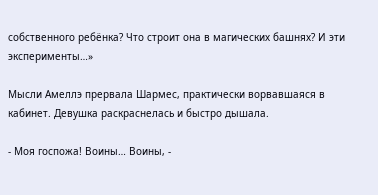собственного ребёнка? Что строит она в магических башнях? И эти эксперименты…»

Мысли Амеллэ прервала Шармес, практически ворвавшаяся в кабинет. Девушка раскраснелась и быстро дышала.

- Моя госпожа! Воины… Воины, -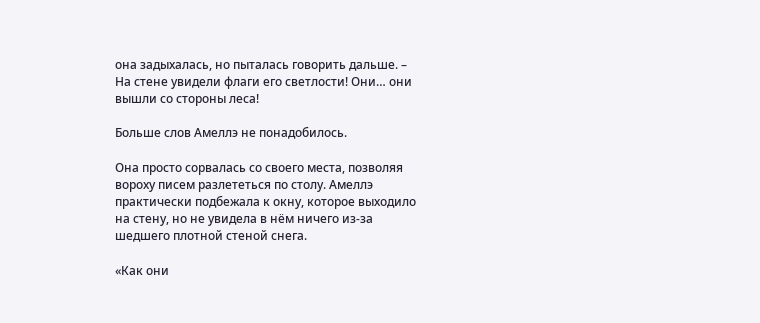она задыхалась, но пыталась говорить дальше. – На стене увидели флаги его светлости! Они… они вышли со стороны леса!

Больше слов Амеллэ не понадобилось.

Она просто сорвалась со своего места, позволяя вороху писем разлететься по столу. Амеллэ практически подбежала к окну, которое выходило на стену, но не увидела в нём ничего из-за шедшего плотной стеной снега.

«Как они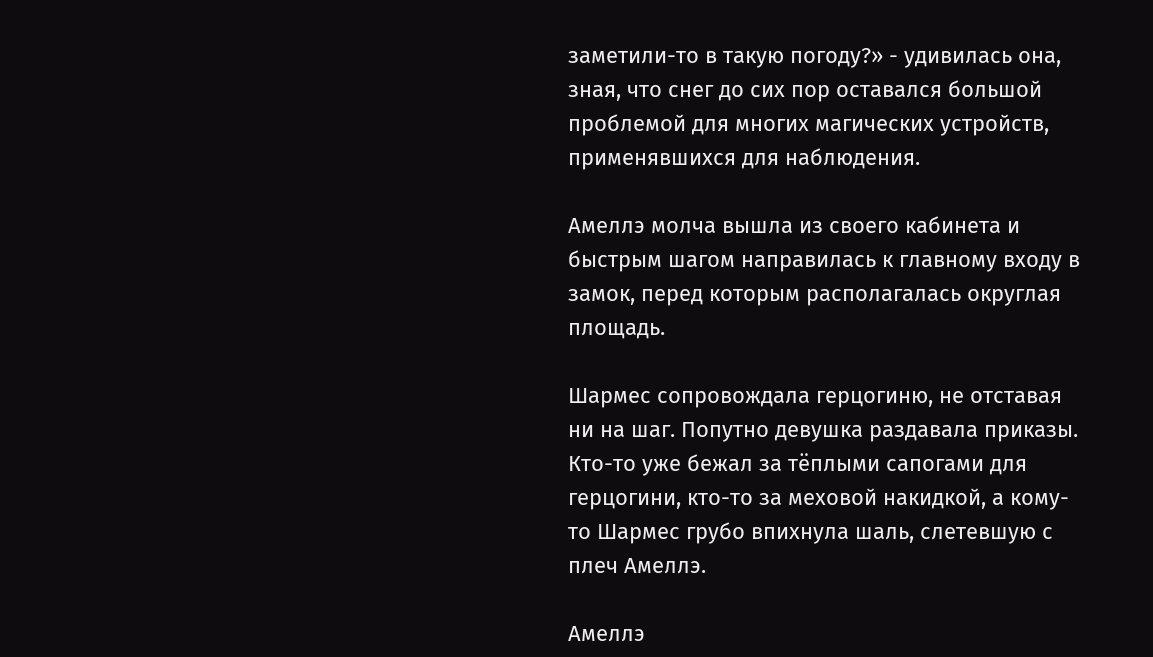заметили-то в такую погоду?» - удивилась она, зная, что снег до сих пор оставался большой проблемой для многих магических устройств, применявшихся для наблюдения.

Амеллэ молча вышла из своего кабинета и быстрым шагом направилась к главному входу в замок, перед которым располагалась округлая площадь.

Шармес сопровождала герцогиню, не отставая ни на шаг. Попутно девушка раздавала приказы. Кто-то уже бежал за тёплыми сапогами для герцогини, кто-то за меховой накидкой, а кому-то Шармес грубо впихнула шаль, слетевшую с плеч Амеллэ.

Амеллэ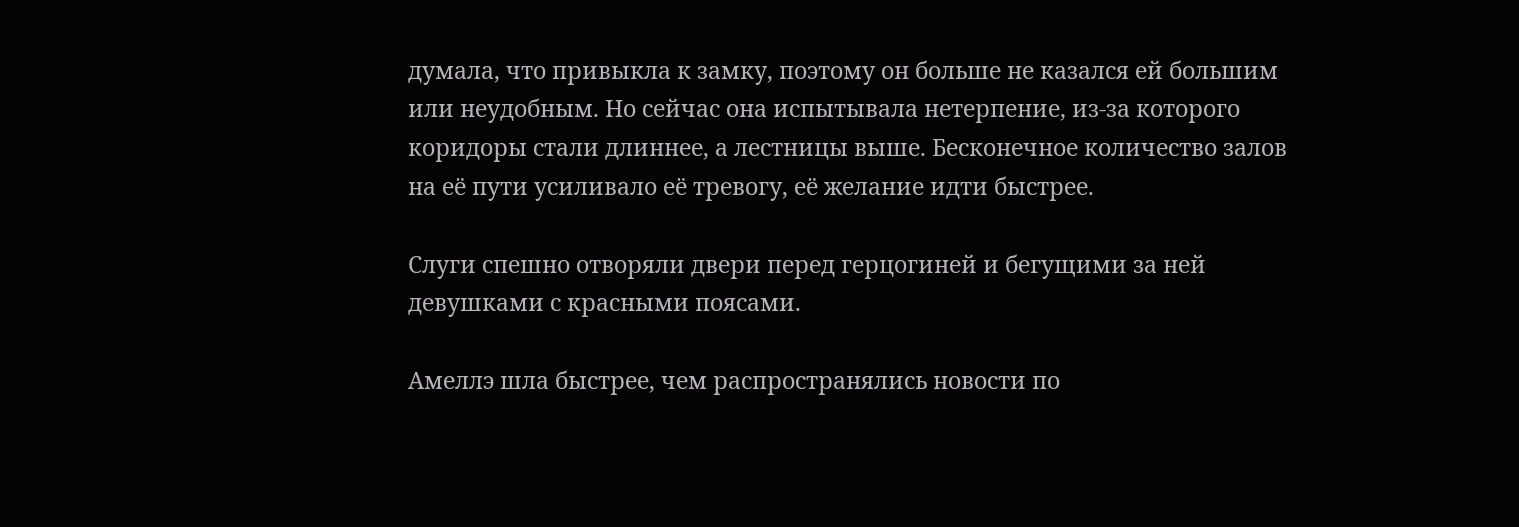думала, что привыкла к замку, поэтому он больше не казался ей большим или неудобным. Но сейчас она испытывала нетерпение, из-за которого коридоры стали длиннее, а лестницы выше. Бесконечное количество залов на её пути усиливало её тревогу, её желание идти быстрее.

Слуги спешно отворяли двери перед герцогиней и бегущими за ней девушками с красными поясами.

Амеллэ шла быстрее, чем распространялись новости по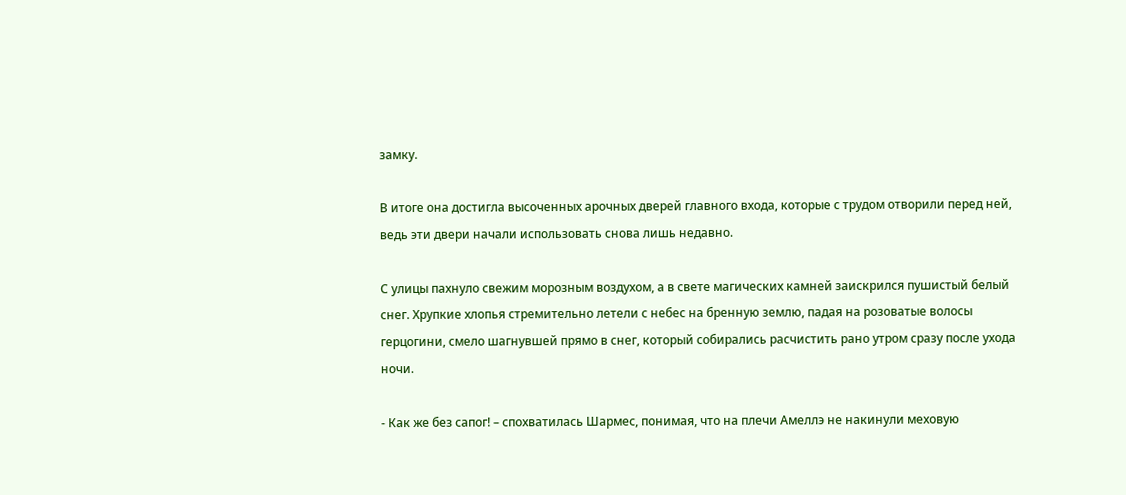замку.

В итоге она достигла высоченных арочных дверей главного входа, которые с трудом отворили перед ней, ведь эти двери начали использовать снова лишь недавно.

С улицы пахнуло свежим морозным воздухом, а в свете магических камней заискрился пушистый белый снег. Хрупкие хлопья стремительно летели с небес на бренную землю, падая на розоватые волосы герцогини, смело шагнувшей прямо в снег, который собирались расчистить рано утром сразу после ухода ночи.

- Как же без сапог! – спохватилась Шармес, понимая, что на плечи Амеллэ не накинули меховую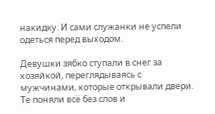накидку. И сами служанки не успели одеться перед выходом.

Девушки зябко ступали в снег за хозяйкой, переглядываясь с мужчинами, которые открывали двери. Те поняли всё без слов и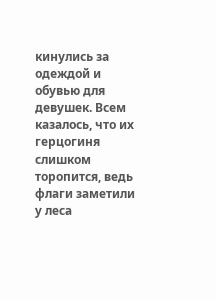кинулись за одеждой и обувью для девушек. Всем казалось, что их герцогиня слишком торопится, ведь флаги заметили у леса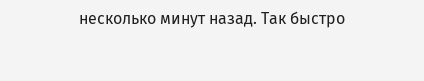несколько минут назад. Так быстро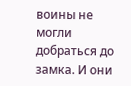воины не могли добраться до замка. И они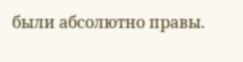были абсолютно правы.